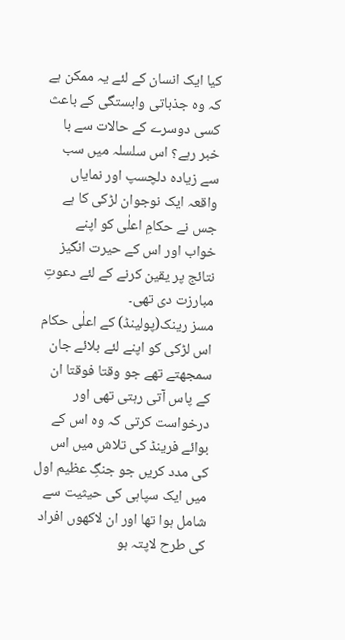کیا ایک انسان کے لئے یہ ممکن ہے کہ وہ جذباتی وابستگی کے باعث کسی دوسرے کے حالات سے با خبر رہے؟ اس سلسلہ میں سب سے زیادہ دلچسپ اور نمایاں واقعہ ایک نوجوان لڑکی کا ہے جس نے حکامِ اعلٰی کو اپنے خواب اور اس کے حیرت انگیز نتائج پر یقین کرنے کے لئے دعوتِ مبارزت دی تھی۔
مسز رینک(پولینڈ) کے اعلٰی حکام اس لڑکی کو اپنے لئے بلائے جان سمجھتے تھے جو وقتا فوقتا ان کے پاس آتی رہتی تھی اور درخواست کرتی کہ وہ اس کے بوائے فرینڈ کی تلاش میں اس کی مدد کریں جو جنگِ عظیم اول میں ایک سپاہی کی حیثیت سے شامل ہوا تھا اور ان لاکھوں افراد کی طرح لاپتہ ہو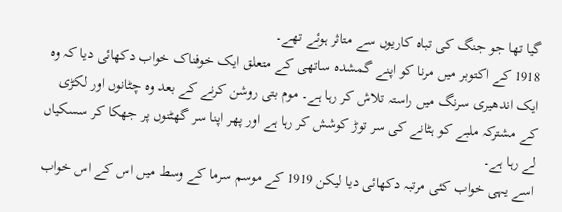گیا تھا جو جنگ کی تباہ کاریوں سے متاثر ہوئے تھے۔
1918 کے اکتوبر میں مرنا کو اپنے گمشدہ ساتھی کے متعلق ایک خوفناک خواب دکھائی دیا کہ وہ ایک اندھیری سرنگ میں راستہ تلاش کر رہا ہے۔ موم بتی روشن کرنے کے بعد وہ چٹانوں اور لکڑی کے مشترکہ ملبے کو ہٹانے کی سر توڑ کوشش کر رہا ہے اور پھر اپنا سر گھٹنوں پر جھکا کر سسکیاں لے رہا ہے۔
اسے یہی خواب کئی مرتبہ دکھائی دیا لیکن 1919 کے موسم سرما کے وسط میں اس کے اس خواب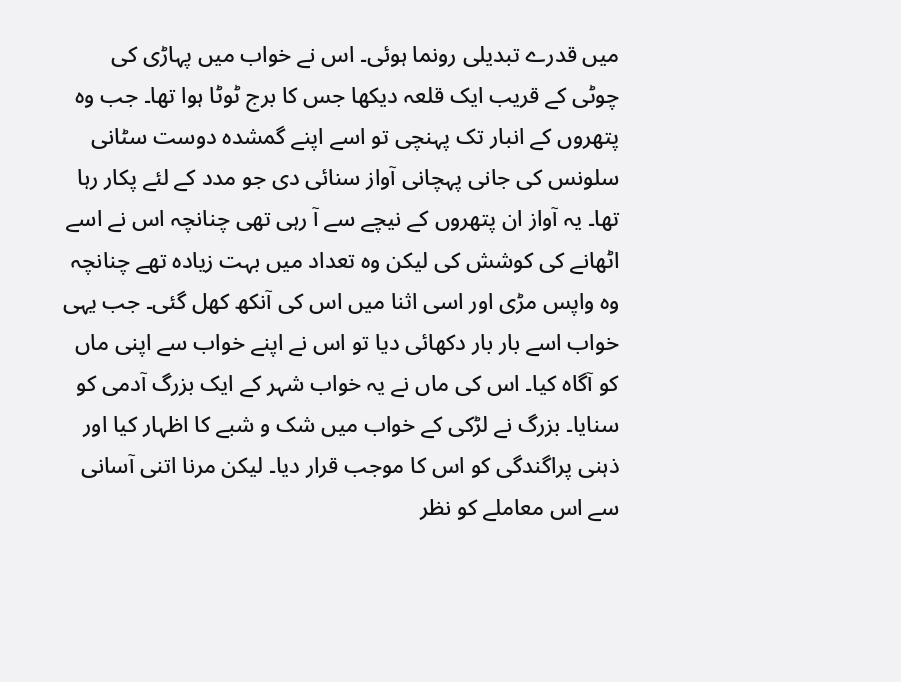میں قدرے تبدیلی رونما ہوئی۔ اس نے خواب میں پہاڑی کی چوٹی کے قریب ایک قلعہ دیکھا جس کا برج ٹوٹا ہوا تھا۔ جب وہ پتھروں کے انبار تک پہنچی تو اسے اپنے گمشدہ دوست سٹانی سلونس کی جانی پہچانی آواز سنائی دی جو مدد کے لئے پکار رہا تھا۔ یہ آواز ان پتھروں کے نیچے سے آ رہی تھی چنانچہ اس نے اسے اٹھانے کی کوشش کی لیکن وہ تعداد میں بہت زیادہ تھے چنانچہ وہ واپس مڑی اور اسی اثنا میں اس کی آنکھ کھل گئی۔ جب یہی خواب اسے بار بار دکھائی دیا تو اس نے اپنے خواب سے اپنی ماں کو آگاہ کیا۔ اس کی ماں نے یہ خواب شہر کے ایک بزرگ آدمی کو سنایا۔ بزرگ نے لڑکی کے خواب میں شک و شبے کا اظہار کیا اور ذہنی پراگندگی کو اس کا موجب قرار دیا۔ لیکن مرنا اتنی آسانی سے اس معاملے کو نظر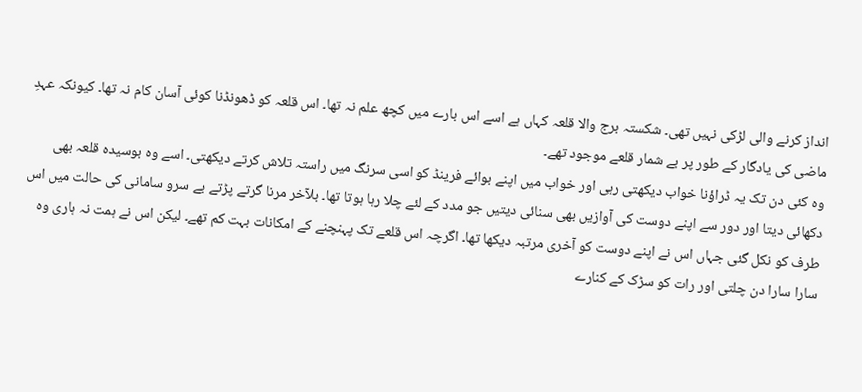انداز کرنے والی لڑکی نہیں تھی۔ شکستہ برج والا قلعہ کہاں ہے اسے اس بارے میں کچھ علم نہ تھا۔ اس قلعہ کو ڈھونڈنا کوئی آسان کام نہ تھا۔ کیونکہ عہدِ ماضی کی یادگار کے طور پر بے شمار قلعے موجود تھے۔
وہ کئی دن تک یہ ڈراؤنا خواب دیکھتی رہی اور خواب میں اپنے بوائے فرینڈ کو اسی سرنگ میں راستہ تلاش کرتے دیکھتی۔ اسے وہ بوسیدہ قلعہ بھی دکھائی دیتا اور دور سے اپنے دوست کی آوازیں بھی سنائی دیتیں جو مدد کے لئے چلا رہا ہوتا تھا۔ بلآخر مرنا گرتے پڑتے بے سرو سامانی کی حالت میں اس طرف کو نکل گئی جہاں اس نے اپنے دوست کو آخری مرتبہ دیکھا تھا۔ اگرچہ اس قلعے تک پہنچنے کے امکانات بہت کم تھے۔ لیکن اس نے ہمت نہ ہاری وہ سارا سارا دن چلتی اور رات کو سڑک کے کنارے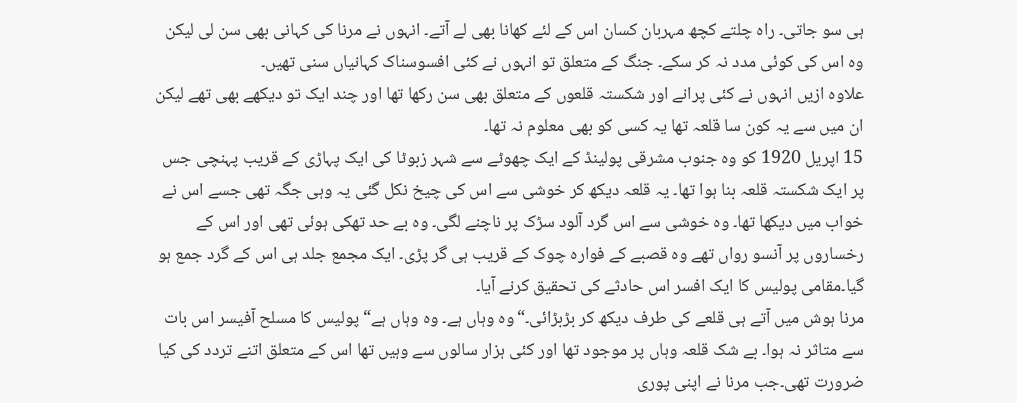ہی سو جاتی۔ راہ چلتے کچھ مہربان کسان اس کے لئے کھانا بھی لے آتے۔ انہوں نے مرنا کی کہانی بھی سن لی لیکن وہ اس کی کوئی مدد نہ کر سکے۔ جنگ کے متعلق تو انہوں نے کئی افسوسناک کہانیاں سنی تھیں۔
علاوہ ازیں انہوں نے کئی پرانے اور شکستہ قلعوں کے متعلق بھی سن رکھا تھا اور چند ایک تو دیکھے بھی تھے لیکن ان میں سے یہ کون سا قلعہ تھا یہ کسی کو بھی معلوم نہ تھا۔
15 اپریل 1920 کو وہ جنوب مشرقی پولینڈ کے ایک چھوٹے سے شہر زبوٹا کی ایک پہاڑی کے قریب پہنچی جس پر ایک شکستہ قلعہ بنا ہوا تھا۔ یہ قلعہ دیکھ کر خوشی سے اس کی چیخ نکل گئی یہ وہی جگہ تھی جسے اس نے خواب میں دیکھا تھا۔ وہ خوشی سے اس گرد آلود سڑک پر ناچنے لگی۔ وہ بے حد تھکی ہوئی تھی اور اس کے رخساروں پر آنسو رواں تھے وہ قصبے کے فوارہ چوک کے قریب ہی گر پڑی۔ ایک مجمع جلد ہی اس کے گرد جمع ہو گیا۔مقامی پولیس کا ایک افسر اس حادثے کی تحقیق کرنے آیا۔
مرنا ہوش میں آتے ہی قلعے کی طرف دیکھ کر بڑبڑائی۔“وہ وہاں ہے۔ وہ وہاں ہے“ پولیس کا مسلح آفیسر اس بات سے متاثر نہ ہوا۔ بے شک قلعہ وہاں پر موجود تھا اور کئی ہزار سالوں سے وہیں تھا اس کے متعلق اتنے تردد کی کیا ضرورت تھی۔جب مرنا نے اپنی پوری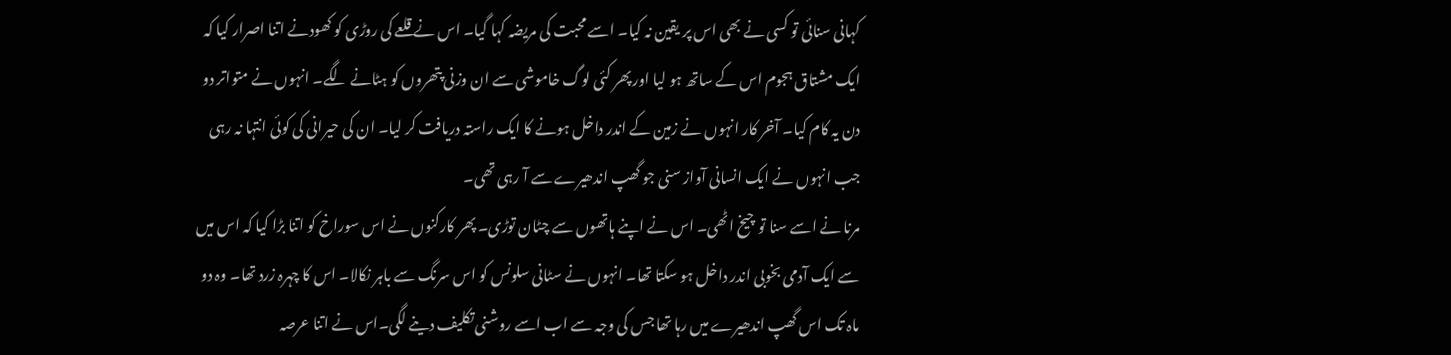کہانی سنائی تو کسی نے بھی اس پر یقین نہ کیا۔ اسے محبت کی مریضہ کہا گیا۔ اس نے قلعے کی روڑی کو کھودنے اتنا اصرار کیا کہ ایک مشتاق ہجوم اس کے ساتھ ہو لیا اور پھر کئی لوگ خاموشی سے ان وزنی پتھروں کو ہٹانے لگے۔ انہوں نے متواتر دو دن یہ کام کیا۔ آخر کار انہوں نے زمین کے اندر داخل ہونے کا ایک راستہ دریافت کر لیا۔ ان کی حیرانی کی کوئی انتہا نہ رہی جب انہوں نے ایک انسانی آواز سنی جو گھپ اندھیرے سے آ رہی تھی۔
مرنا نے اسے سنا تو چیخ اٹھی۔ اس نے اپنے ہاتھوں سے چٹان توڑی۔ پھر کارکنوں نے اس سوراخ کو اتنا بڑا کیا کہ اس میں سے ایک آدمی بخوبی اندر داخل ہو سکتا تھا۔ انہوں نے سٹانی سلونس کو اس سرنگ سے باہر نکالا۔ اس کا چہرہ زرد تھا۔ وہ دو ماہ تک اس گھپ اندھیرے میں رہا تھا جس کی وجہ سے اب اسے روشنی تکلیف دینے لگی۔اس نے اتنا عرصہ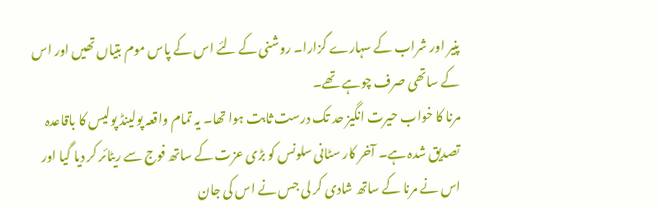پنیر اور شراب کے سہارے گزارا۔ روشنی کے لئے اس کے پاس موم بتیاں تھیں اور اس کے ساتھی صرف چوہے تھے۔
مرنا کا خواب حیرت انگیز حد تک درست ثابت ہوا تھا۔ یہ تمام واقعہ پولینڈ پولیس کا باقاعدہ تصدیق شدہ ہے۔ آخر کار سٹانی سلونس کو بڑی عزت کے ساتھ فوج سے ریٹائر کر دیا گیا اور اس نے مرنا کے ساتھ شادی کر لی جس نے اس کی جان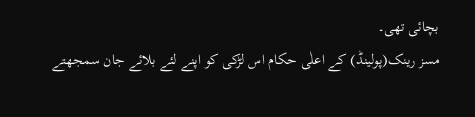بچائی تھی۔
مسز رینک(پولینڈ) کے اعلٰی حکام اس لڑکی کو اپنے لئے بلائے جان سمجھتے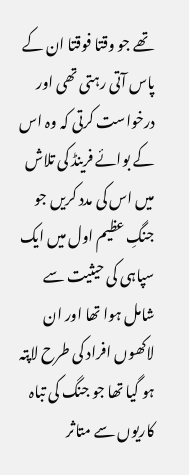تھے جو وقتا فوقتا ان کے پاس آتی رہتی تھی اور درخواست کرتی کہ وہ اس کے بوائے فرینڈ کی تلاش میں اس کی مدد کریں جو جنگِ عظیم اول میں ایک سپاہی کی حیثیت سے شامل ہوا تھا اور ان لاکھوں افراد کی طرح لاپتہ ہو گیا تھا جو جنگ کی تباہ کاریوں سے متاثر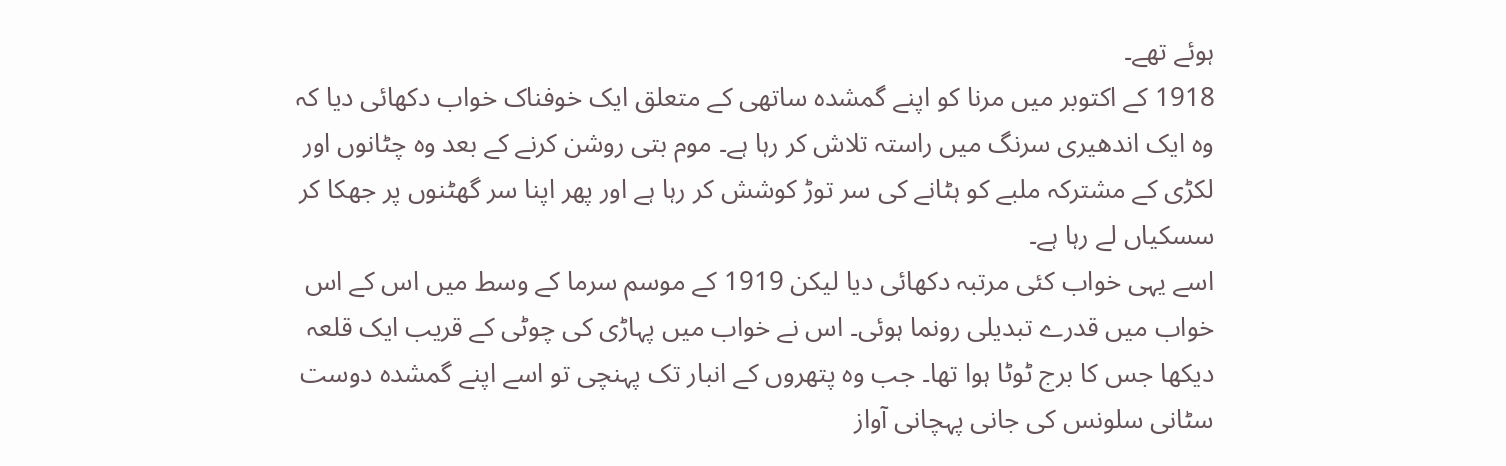ہوئے تھے۔
1918 کے اکتوبر میں مرنا کو اپنے گمشدہ ساتھی کے متعلق ایک خوفناک خواب دکھائی دیا کہ وہ ایک اندھیری سرنگ میں راستہ تلاش کر رہا ہے۔ موم بتی روشن کرنے کے بعد وہ چٹانوں اور لکڑی کے مشترکہ ملبے کو ہٹانے کی سر توڑ کوشش کر رہا ہے اور پھر اپنا سر گھٹنوں پر جھکا کر سسکیاں لے رہا ہے۔
اسے یہی خواب کئی مرتبہ دکھائی دیا لیکن 1919 کے موسم سرما کے وسط میں اس کے اس خواب میں قدرے تبدیلی رونما ہوئی۔ اس نے خواب میں پہاڑی کی چوٹی کے قریب ایک قلعہ دیکھا جس کا برج ٹوٹا ہوا تھا۔ جب وہ پتھروں کے انبار تک پہنچی تو اسے اپنے گمشدہ دوست سٹانی سلونس کی جانی پہچانی آواز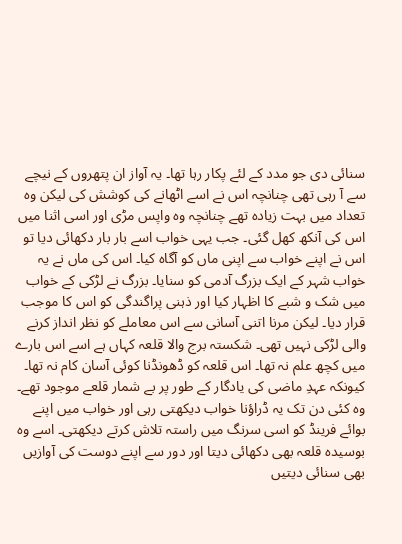سنائی دی جو مدد کے لئے پکار رہا تھا۔ یہ آواز ان پتھروں کے نیچے سے آ رہی تھی چنانچہ اس نے اسے اٹھانے کی کوشش کی لیکن وہ تعداد میں بہت زیادہ تھے چنانچہ وہ واپس مڑی اور اسی اثنا میں اس کی آنکھ کھل گئی۔ جب یہی خواب اسے بار بار دکھائی دیا تو اس نے اپنے خواب سے اپنی ماں کو آگاہ کیا۔ اس کی ماں نے یہ خواب شہر کے ایک بزرگ آدمی کو سنایا۔ بزرگ نے لڑکی کے خواب میں شک و شبے کا اظہار کیا اور ذہنی پراگندگی کو اس کا موجب قرار دیا۔ لیکن مرنا اتنی آسانی سے اس معاملے کو نظر انداز کرنے والی لڑکی نہیں تھی۔ شکستہ برج والا قلعہ کہاں ہے اسے اس بارے میں کچھ علم نہ تھا۔ اس قلعہ کو ڈھونڈنا کوئی آسان کام نہ تھا۔ کیونکہ عہدِ ماضی کی یادگار کے طور پر بے شمار قلعے موجود تھے۔
وہ کئی دن تک یہ ڈراؤنا خواب دیکھتی رہی اور خواب میں اپنے بوائے فرینڈ کو اسی سرنگ میں راستہ تلاش کرتے دیکھتی۔ اسے وہ بوسیدہ قلعہ بھی دکھائی دیتا اور دور سے اپنے دوست کی آوازیں بھی سنائی دیتیں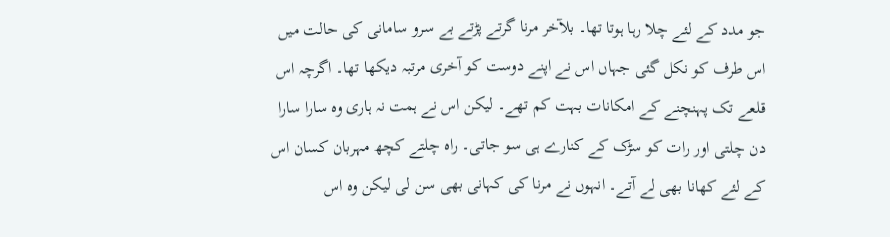جو مدد کے لئے چلا رہا ہوتا تھا۔ بلآخر مرنا گرتے پڑتے بے سرو سامانی کی حالت میں اس طرف کو نکل گئی جہاں اس نے اپنے دوست کو آخری مرتبہ دیکھا تھا۔ اگرچہ اس قلعے تک پہنچنے کے امکانات بہت کم تھے۔ لیکن اس نے ہمت نہ ہاری وہ سارا سارا دن چلتی اور رات کو سڑک کے کنارے ہی سو جاتی۔ راہ چلتے کچھ مہربان کسان اس کے لئے کھانا بھی لے آتے۔ انہوں نے مرنا کی کہانی بھی سن لی لیکن وہ اس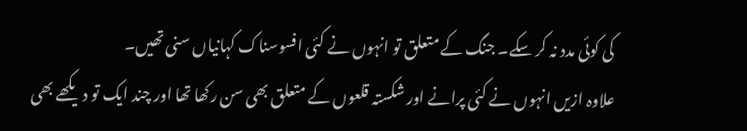کی کوئی مدد نہ کر سکے۔ جنگ کے متعلق تو انہوں نے کئی افسوسناک کہانیاں سنی تھیں۔
علاوہ ازیں انہوں نے کئی پرانے اور شکستہ قلعوں کے متعلق بھی سن رکھا تھا اور چند ایک تو دیکھے بھی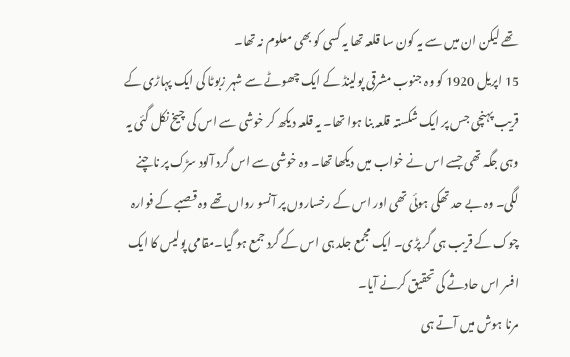تھے لیکن ان میں سے یہ کون سا قلعہ تھا یہ کسی کو بھی معلوم نہ تھا۔
15 اپریل 1920 کو وہ جنوب مشرقی پولینڈ کے ایک چھوٹے سے شہر زبوٹا کی ایک پہاڑی کے قریب پہنچی جس پر ایک شکستہ قلعہ بنا ہوا تھا۔ یہ قلعہ دیکھ کر خوشی سے اس کی چیخ نکل گئی یہ وہی جگہ تھی جسے اس نے خواب میں دیکھا تھا۔ وہ خوشی سے اس گرد آلود سڑک پر ناچنے لگی۔ وہ بے حد تھکی ہوئی تھی اور اس کے رخساروں پر آنسو رواں تھے وہ قصبے کے فوارہ چوک کے قریب ہی گر پڑی۔ ایک مجمع جلد ہی اس کے گرد جمع ہو گیا۔مقامی پولیس کا ایک افسر اس حادثے کی تحقیق کرنے آیا۔
مرنا ہوش میں آتے ہی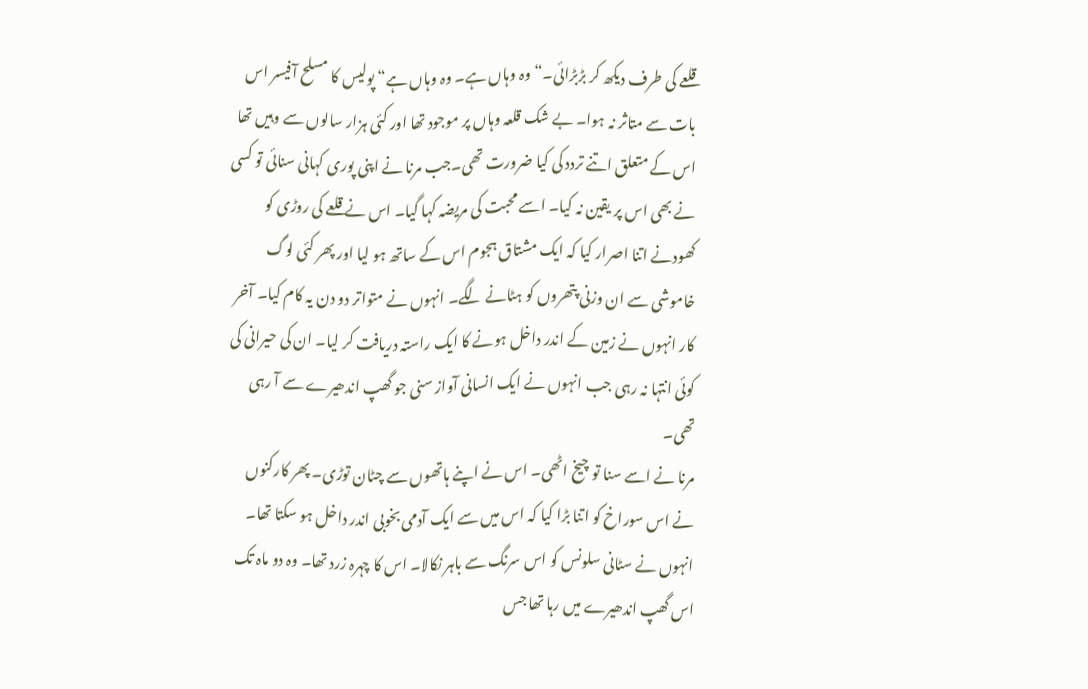قلعے کی طرف دیکھ کر بڑبڑائی۔“وہ وہاں ہے۔ وہ وہاں ہے“ پولیس کا مسلح آفیسر اس بات سے متاثر نہ ہوا۔ بے شک قلعہ وہاں پر موجود تھا اور کئی ہزار سالوں سے وہیں تھا اس کے متعلق اتنے تردد کی کیا ضرورت تھی۔جب مرنا نے اپنی پوری کہانی سنائی تو کسی نے بھی اس پر یقین نہ کیا۔ اسے محبت کی مریضہ کہا گیا۔ اس نے قلعے کی روڑی کو کھودنے اتنا اصرار کیا کہ ایک مشتاق ہجوم اس کے ساتھ ہو لیا اور پھر کئی لوگ خاموشی سے ان وزنی پتھروں کو ہٹانے لگے۔ انہوں نے متواتر دو دن یہ کام کیا۔ آخر کار انہوں نے زمین کے اندر داخل ہونے کا ایک راستہ دریافت کر لیا۔ ان کی حیرانی کی کوئی انتہا نہ رہی جب انہوں نے ایک انسانی آواز سنی جو گھپ اندھیرے سے آ رہی تھی۔
مرنا نے اسے سنا تو چیخ اٹھی۔ اس نے اپنے ہاتھوں سے چٹان توڑی۔ پھر کارکنوں نے اس سوراخ کو اتنا بڑا کیا کہ اس میں سے ایک آدمی بخوبی اندر داخل ہو سکتا تھا۔ انہوں نے سٹانی سلونس کو اس سرنگ سے باہر نکالا۔ اس کا چہرہ زرد تھا۔ وہ دو ماہ تک اس گھپ اندھیرے میں رہا تھا جس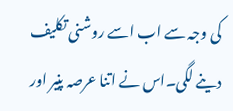کی وجہ سے اب اسے روشنی تکلیف دینے لگی۔اس نے اتنا عرصہ پنیر اور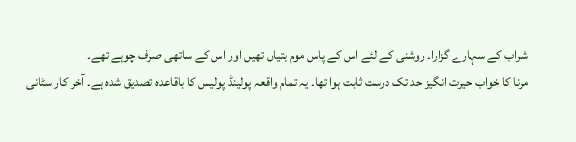شراب کے سہارے گزارا۔ روشنی کے لئے اس کے پاس موم بتیاں تھیں اور اس کے ساتھی صرف چوہے تھے۔
مرنا کا خواب حیرت انگیز حد تک درست ثابت ہوا تھا۔ یہ تمام واقعہ پولینڈ پولیس کا باقاعدہ تصدیق شدہ ہے۔ آخر کار سٹانی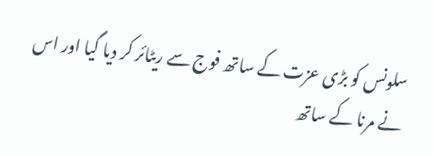سلونس کو بڑی عزت کے ساتھ فوج سے ریٹائر کر دیا گیا اور اس نے مرنا کے ساتھ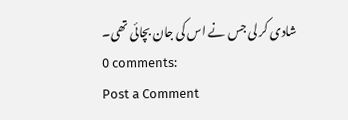شادی کر لی جس نے اس کی جان بچائی تھی۔
0 comments:
Post a Comment